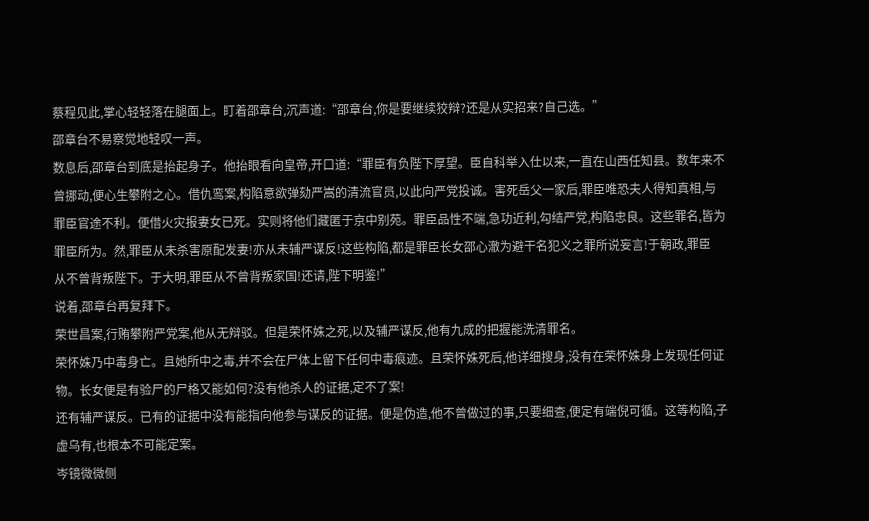蔡程见此,掌心轻轻落在腿面上。盯着邵章台,沉声道:“邵章台,你是要继续狡辩?还是从实招来?自己选。”
邵章台不易察觉地轻叹一声。
数息后,邵章台到底是抬起身子。他抬眼看向皇帝,开口道:“罪臣有负陛下厚望。臣自科举入仕以来,一直在山西任知县。数年来不曾挪动,便心生攀附之心。借仇鸾案,构陷意欲弹劾严嵩的清流官员,以此向严党投诚。害死岳父一家后,罪臣唯恐夫人得知真相,与罪臣官途不利。便借火灾报妻女已死。实则将他们藏匿于京中别苑。罪臣品性不端,急功近利,勾结严党,构陷忠良。这些罪名,皆为罪臣所为。然,罪臣从未杀害原配发妻!亦从未辅严谋反!这些构陷,都是罪臣长女邵心澈为避干名犯义之罪所说妄言!于朝政,罪臣
从不曾背叛陛下。于大明,罪臣从不曾背叛家国!还请,陛下明鉴!”
说着,邵章台再复拜下。
荣世昌案,行贿攀附严党案,他从无辩驳。但是荣怀姝之死,以及辅严谋反,他有九成的把握能洗清罪名。
荣怀姝乃中毒身亡。且她所中之毒,并不会在尸体上留下任何中毒痕迹。且荣怀姝死后,他详细搜身,没有在荣怀姝身上发现任何证物。长女便是有验尸的尸格又能如何?没有他杀人的证据,定不了案!
还有辅严谋反。已有的证据中没有能指向他参与谋反的证据。便是伪造,他不曾做过的事,只要细查,便定有端倪可循。这等构陷,子虚乌有,也根本不可能定案。
岑镜微微侧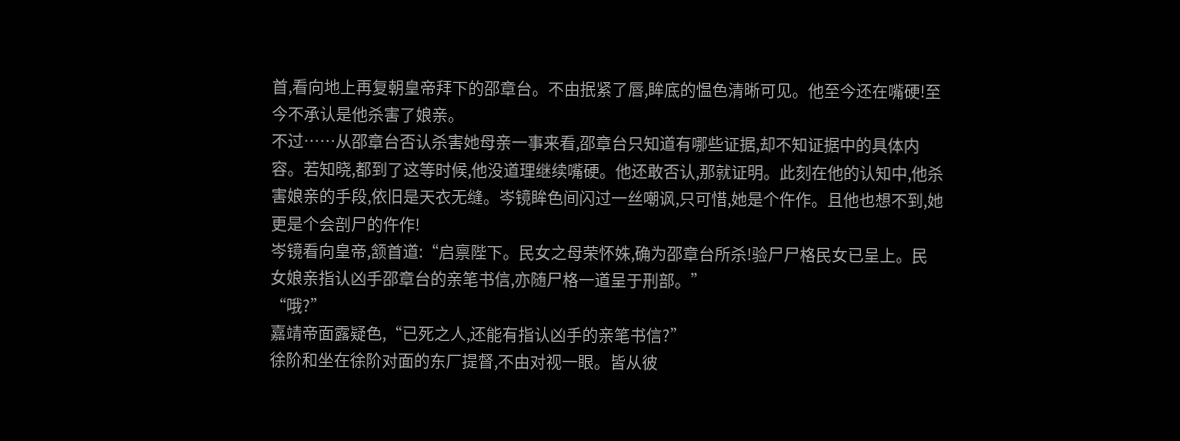首,看向地上再复朝皇帝拜下的邵章台。不由抿紧了唇,眸底的愠色清晰可见。他至今还在嘴硬!至今不承认是他杀害了娘亲。
不过……从邵章台否认杀害她母亲一事来看,邵章台只知道有哪些证据,却不知证据中的具体内容。若知晓,都到了这等时候,他没道理继续嘴硬。他还敢否认,那就证明。此刻在他的认知中,他杀害娘亲的手段,依旧是天衣无缝。岑镜眸色间闪过一丝嘲讽,只可惜,她是个仵作。且他也想不到,她更是个会剖尸的仵作!
岑镜看向皇帝,颔首道:“启禀陛下。民女之母荣怀姝,确为邵章台所杀!验尸尸格民女已呈上。民女娘亲指认凶手邵章台的亲笔书信,亦随尸格一道呈于刑部。”
“哦?”
嘉靖帝面露疑色,“已死之人,还能有指认凶手的亲笔书信?”
徐阶和坐在徐阶对面的东厂提督,不由对视一眼。皆从彼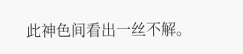此神色间看出一丝不解。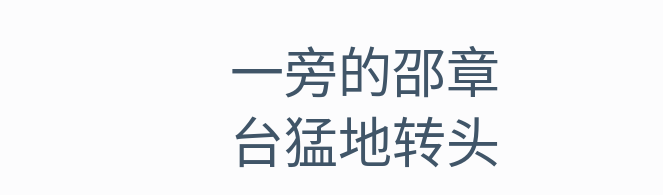一旁的邵章台猛地转头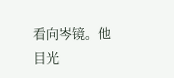看向岑镜。他目光